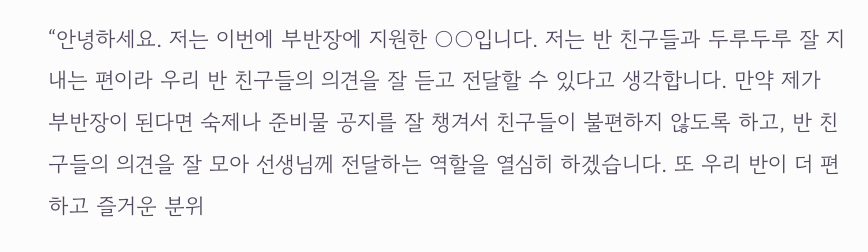“안녕하세요. 저는 이번에 부반장에 지원한 ○○입니다. 저는 반 친구들과 두루두루 잘 지내는 편이라 우리 반 친구들의 의견을 잘 듣고 전달할 수 있다고 생각합니다. 만약 제가 부반장이 된다면 숙제나 준비물 공지를 잘 챙겨서 친구들이 불편하지 않도록 하고, 반 친구들의 의견을 잘 모아 선생님께 전달하는 역할을 열심히 하겠습니다. 또 우리 반이 더 편하고 즐거운 분위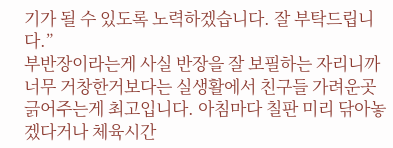기가 될 수 있도록 노력하겠습니다. 잘 부탁드립니다.”
부반장이라는게 사실 반장을 잘 보필하는 자리니까 너무 거창한거보다는 실생활에서 친구들 가려운곳 긁어주는게 최고입니다. 아침마다 칠판 미리 닦아놓겠다거나 체육시간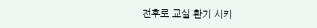전후로 교실 환기 시키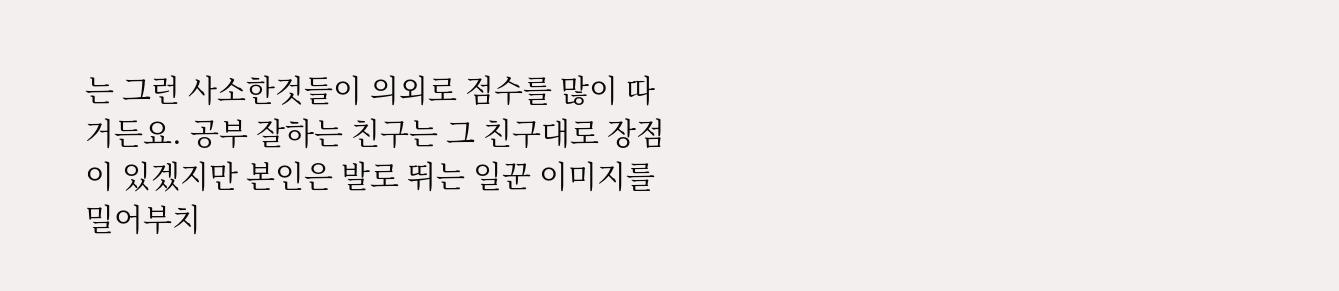는 그런 사소한것들이 의외로 점수를 많이 따거든요. 공부 잘하는 친구는 그 친구대로 장점이 있겠지만 본인은 발로 뛰는 일꾼 이미지를 밀어부치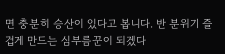면 충분히 승산이 있다고 봅니다. 반 분위기 즐겁게 만드는 심부름꾼이 되겠다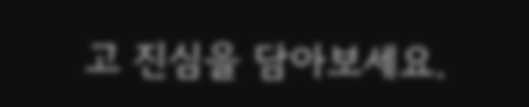고 진심을 담아보세요.